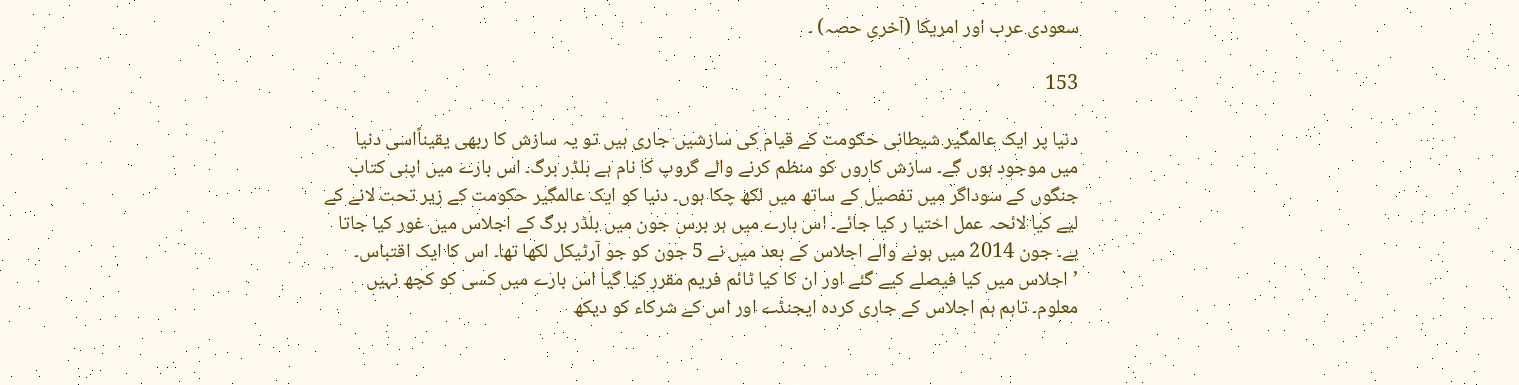سعودی عرب اور امریکا (آخری حصہ) ۔

153

دنیا پر ایک عالمگیر شیطانی حکومت کے قیام کی سازشیں جاری ہیں تو یہ سازش کا ربھی یقیناًاسی دنیا میں موجود ہوں گے۔ سازش کاروں کو منظم کرنے والے گروپ کا نام ہے بلڈر برگ۔ اس بارے میں اپنی کتاب جنگوں کے سوداگر میں تفصیل کے ساتھ میں لکھ چکا ہوں۔ دنیا کو ایک عالمگیر حکومت کے زیر تحت لانے کے لیے کیا لائحہ عمل اختیا ر کیا جائے۔ اس بارے میں ہر برس جون میں بلڈر برگ کے اجلاس میں غور کیا جاتا ہے۔ جون 2014 میں ہونے والے اجلاس کے بعد میں نے 5 جون کو جو آرٹیکل لکھا تھا۔ اس کا ایک اقتباس۔
’اجلاس میں کیا فیصلے کیے گئے اور ان کا کیا ٹائم فریم مقرر کیا گیا اس بارے میں کسی کو کچھ نہیں معلوم۔ تاہم ہم اجلاس کے جاری کردہ ایجنڈے اور اس کے شرکاء کو دیکھ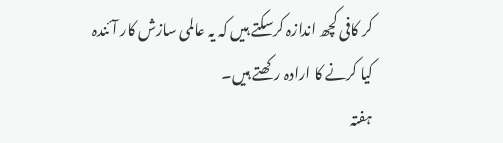کر کافی کچھ اندازہ کرسکتے ہیں کہ یہ عالمی سازش کار آئندہ کیا کرنے کا ارادہ رکھتے ہیں۔
ہفتہ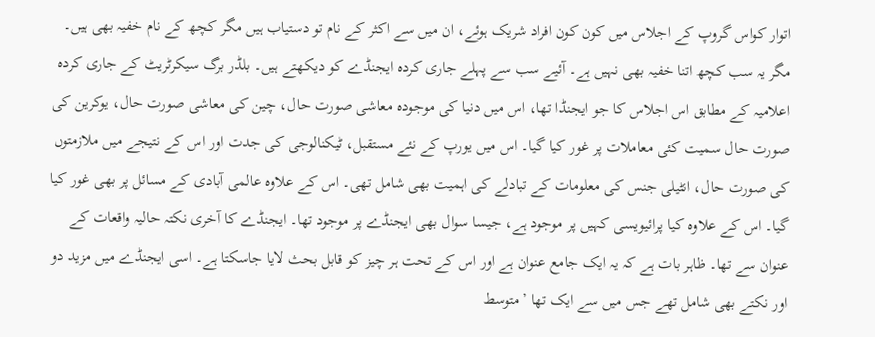اتوار کواس گروپ کے اجلاس میں کون کون افراد شریک ہوئے، ان میں سے اکثر کے نام تو دستیاب ہیں مگر کچھ کے نام خفیہ بھی ہیں۔ مگر یہ سب کچھ اتنا خفیہ بھی نہیں ہے۔ آئیے سب سے پہلے جاری کردہ ایجنڈے کو دیکھتے ہیں۔ بلڈر برگ سیکرٹریٹ کے جاری کردہ اعلامیہ کے مطابق اس اجلاس کا جو ایجنڈا تھا، اس میں دنیا کی موجودہ معاشی صورت حال، چین کی معاشی صورت حال، یوکرین کی صورت حال سمیت کئی معاملات پر غور کیا گیا۔ اس میں یورپ کے نئے مستقبل، ٹیکنالوجی کی جدت اور اس کے نتیجے میں ملازمتوں کی صورت حال، انٹیلی جنس کی معلومات کے تبادلے کی اہمیت بھی شامل تھی۔ اس کے علاوہ عالمی آبادی کے مسائل پر بھی غور کیا گیا۔ اس کے علاوہ کیا پرائیویسی کہیں پر موجود ہے، جیسا سوال بھی ایجنڈے پر موجود تھا۔ ایجنڈے کا آخری نکتہ حالیہ واقعات کے عنوان سے تھا۔ ظاہر بات ہے کہ یہ ایک جامع عنوان ہے اور اس کے تحت ہر چیز کو قابل بحث لایا جاسکتا ہے۔ اسی ایجنڈے میں مزید دو اور نکتے بھی شامل تھے جس میں سے ایک تھا ’متوسط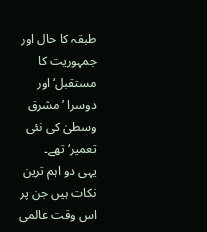طبقہ کا حال اور جمہوریت کا مستقبل‘ اور دوسرا ’مشرق وسطیٰ کی نئی تعمیر‘ تھے۔
یہی دو اہم ترین نکات ہیں جن پر اس وقت عالمی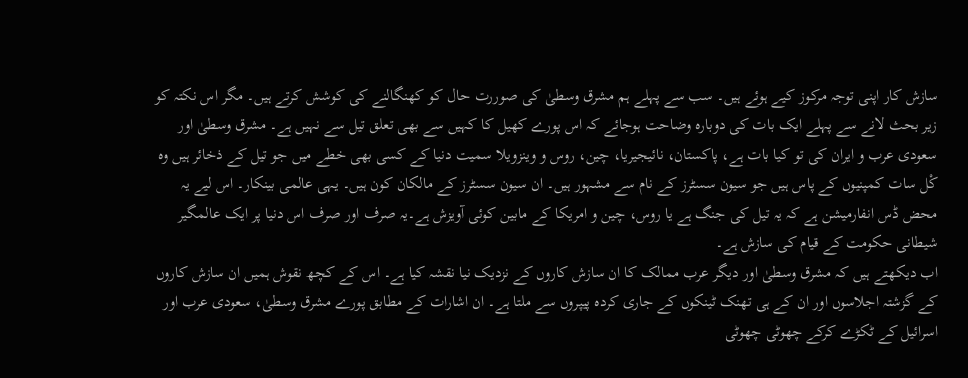سازش کار اپنی توجہ مرکوز کیے ہوئے ہیں۔ سب سے پہلے ہم مشرق وسطیٰ کی صوررت حال کو کھنگالنے کی کوشش کرتے ہیں۔ مگر اس نکتہ کو زیر بحث لانے سے پہلے ایک بات کی دوبارہ وضاحت ہوجائے کہ اس پورے کھیل کا کہیں سے بھی تعلق تیل سے نہیں ہے۔ مشرق وسطیٰ اور سعودی عرب و ایران کی تو کیا بات ہے، پاکستان، نائیجیریا، چین، روس و وینزویلا سمیت دنیا کے کسی بھی خطے میں جو تیل کے ذخائر ہیں وہ کْل سات کمپنیوں کے پاس ہیں جو سیون سسٹرز کے نام سے مشہور ہیں۔ ان سیون سسٹرز کے مالکان کون ہیں۔ یہی عالمی بینکار۔ اس لیے یہ محض ڈس انفارمیشن ہے کہ یہ تیل کی جنگ ہے یا روس، چین و امریکا کے مابین کوئی آویزش ہے۔یہ صرف اور صرف اس دنیا پر ایک عالمگیر شیطانی حکومت کے قیام کی سازش ہے۔
اب دیکھتے ہیں کہ مشرق وسطیٰ اور دیگر عرب ممالک کا ان سازش کاروں کے نزدیک نیا نقشہ کیا ہے۔ اس کے کچھ نقوش ہمیں ان سازش کاروں کے گزشتہ اجلاسوں اور ان کے ہی تھنک ٹینکوں کے جاری کردہ پیپروں سے ملتا ہے۔ ان اشارات کے مطابق پورے مشرق وسطیٰ، سعودی عرب اور اسرائیل کے ٹکڑے کرکے چھوٹی چھوٹی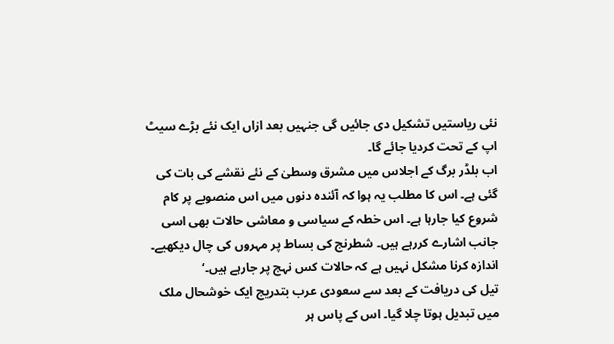نئی ریاستیں تشکیل دی جائیں گی جنہیں بعد ازاں ایک نئے بڑے سیٹ اپ کے تحت کردیا جائے گا۔
اب بلڈر برگ کے اجلاس میں مشرق وسطیٰ کے نئے نقشے کی بات کی گئی ہے۔ اس کا مطلب یہ ہوا کہ آئندہ دنوں میں اس منصوبے پر کام شروع کیا جارہا ہے۔ اس خطہ کے سیاسی و معاشی حالات بھی اسی جانب اشارے کررہے ہیں۔ شطرنج کی بساط پر مہروں کی چال دیکھیے۔ اندازہ کرنا مشکل نہیں ہے کہ حالات کس نہج پر جارہے ہیں۔‘
تیل کی دریافت کے بعد سے سعودی عرب بتدریج ایک خوشحال ملک میں تبدیل ہوتا چلا گیا۔ اس کے پاس ہر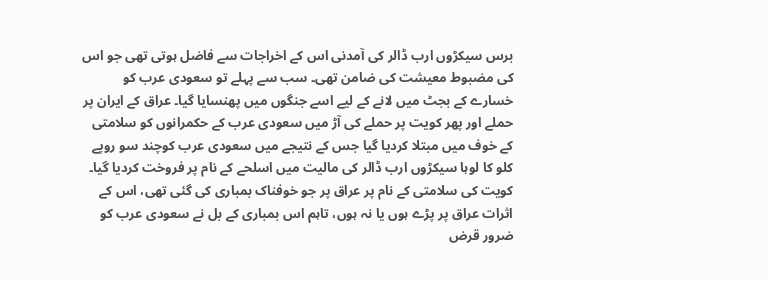برس سیکڑوں ارب ڈالر کی آمدنی اس کے اخراجات سے فاضل ہوتی تھی جو اس کی مضبوط معیشت کی ضامن تھی۔ سب سے پہلے تو سعودی عرب کو خسارے کے بجٹ میں لانے کے لیے اسے جنگوں میں پھنسایا گیا۔ عراق کے ایران پر حملے اور پھر کویت پر حملے کی آڑ میں سعودی عرب کے حکمرانوں کو سلامتی کے خوف میں مبتلا کردیا گیا جس کے نتیجے میں سعودی عرب کوچند سو روپے کلو کا لوہا سیکڑوں ارب ڈالر کی مالیت میں اسلحے کے نام پر فروخت کردیا گیا۔ کویت کی سلامتی کے نام پر عراق پر جو خوفناک بمباری کی گئی تھی، اس کے اثرات عراق پر پڑے ہوں یا نہ ہوں، تاہم اس بمباری کے بل نے سعودی عرب کو ضرور قرض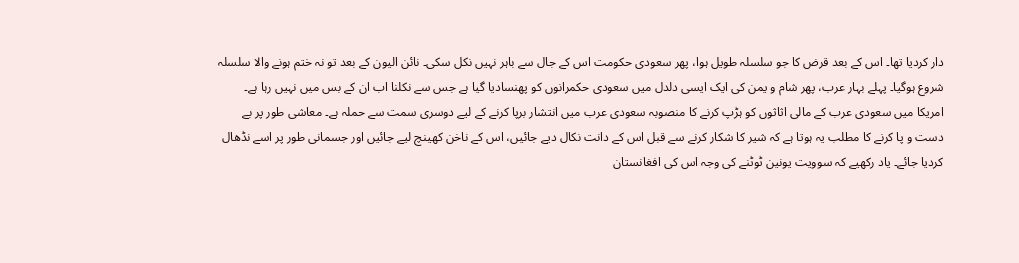دار کردیا تھا۔ اس کے بعد قرض کا جو سلسلہ طویل ہوا، پھر سعودی حکومت اس کے جال سے باہر نہیں نکل سکی۔ نائن الیون کے بعد تو نہ ختم ہونے والا سلسلہ شروع ہوگیا۔ پہلے بہار عرب، پھر شام و یمن کی ایک ایسی دلدل میں سعودی حکمرانوں کو پھنسادیا گیا ہے جس سے نکلنا اب ان کے بس میں نہیں رہا ہے۔
امریکا میں سعودی عرب کے مالی اثاثوں کو ہڑپ کرنے کا منصوبہ سعودی عرب میں انتشار برپا کرنے کے لیے دوسری سمت سے حملہ ہے۔ معاشی طور پر بے دست و پا کرنے کا مطلب یہ ہوتا ہے کہ شیر کا شکار کرنے سے قبل اس کے دانت نکال دیے جائیں، اس کے ناخن کھینچ لیے جائیں اور جسمانی طور پر اسے نڈھال کردیا جائے۔ یاد رکھیے کہ سوویت یونین ٹوٹنے کی وجہ اس کی افغانستان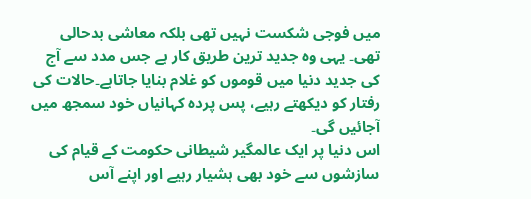میں فوجی شکست نہیں تھی بلکہ معاشی بدحالی تھی۔ یہی وہ جدید ترین طریق کار ہے جس مدد سے آج کی جدید دنیا میں قوموں کو غلام بنایا جاتاہے۔حالات کی رفتار کو دیکھتے رہیے، پس پردہ کہانیاں خود سمجھ میں آجائیں گی۔
اس دنیا پر ایک عالمگیر شیطانی حکومت کے قیام کی سازشوں سے خود بھی ہشیار رہیے اور اپنے آس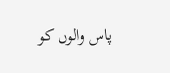پاس والوں کو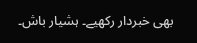بھی خبردار رکھیے۔ ہشیار باش۔